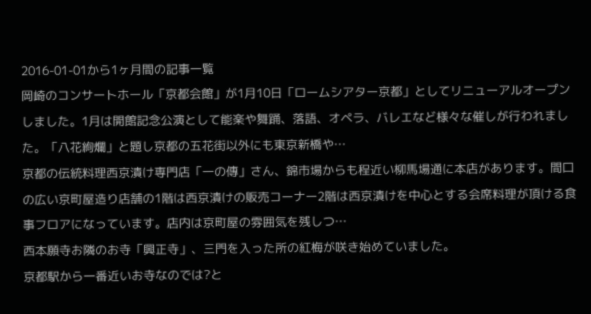2016-01-01から1ヶ月間の記事一覧
岡崎のコンサートホール「京都会館」が1月10日「ロームシアター京都」としてリニューアルオープンしました。1月は開館記念公演として能楽や舞踊、落語、オペラ、バレエなど様々な催しが行われました。「八花絢爛」と題し京都の五花街以外にも東京新橋や…
京都の伝統料理西京漬け専門店「一の傳」さん、錦市場からも程近い柳馬場通に本店があります。間口の広い京町屋造り店舗の1階は西京漬けの販売コーナー2階は西京漬けを中心とする会席料理が頂ける食事フロアになっています。店内は京町屋の雰囲気を残しつ…
西本願寺お隣のお寺「興正寺」、三門を入った所の紅梅が咲き始めていました。
京都駅から一番近いお寺なのでは?と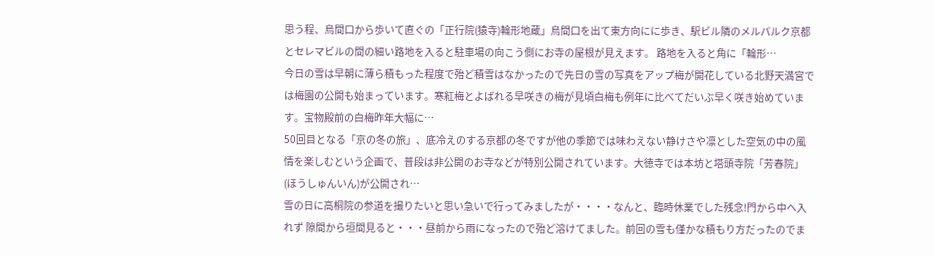思う程、烏間口から歩いて直ぐの「正行院(猿寺)輪形地蔵」烏間口を出て東方向にに歩き、駅ビル隣のメルパルク京都とセレマビルの間の細い路地を入ると駐車場の向こう側にお寺の屋根が見えます。 路地を入ると角に「輪形…
今日の雪は早朝に薄ら積もった程度で殆ど積雪はなかったので先日の雪の写真をアップ梅が開花している北野天満宮では梅園の公開も始まっています。寒紅梅とよばれる早咲きの梅が見頃白梅も例年に比べてだいぶ早く咲き始めています。宝物殿前の白梅昨年大幅に…
50回目となる「京の冬の旅」、底冷えのする京都の冬ですが他の季節では味わえない静けさや凛とした空気の中の風情を楽しむという企画で、普段は非公開のお寺などが特別公開されています。大徳寺では本坊と塔頭寺院「芳春院」(ほうしゅんいん)が公開され…
雪の日に高桐院の参道を撮りたいと思い急いで行ってみましたが・・・・なんと、臨時休業でした残念!門から中へ入れず 隙間から垣間見ると・・・昼前から雨になったので殆ど溶けてました。前回の雪も僅かな積もり方だったのでま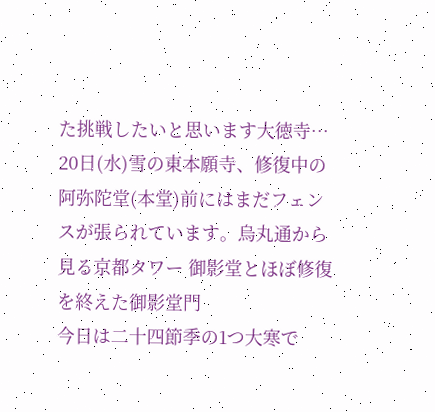た挑戦したいと思います大徳寺…
20日(水)雪の東本願寺、修復中の阿弥陀堂(本堂)前にはまだフェンスが張られています。烏丸通から見る京都タワー 御影堂とほぼ修復を終えた御影堂門
今日は二十四節季の1つ大寒で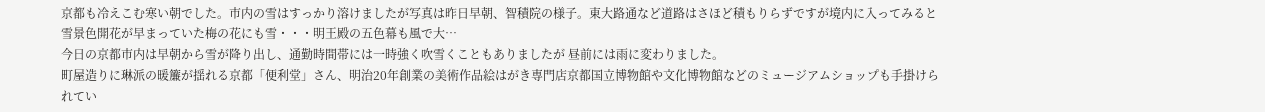京都も冷えこむ寒い朝でした。市内の雪はすっかり溶けましたが写真は昨日早朝、智積院の様子。東大路通など道路はさほど積もりらずですが境内に入ってみると雪景色開花が早まっていた梅の花にも雪・・・明王殿の五色幕も風で大…
今日の京都市内は早朝から雪が降り出し、通勤時間帯には一時強く吹雪くこともありましたが 昼前には雨に変わりました。
町屋造りに琳派の暖簾が揺れる京都「便利堂」さん、明治20年創業の美術作品絵はがき専門店京都国立博物館や文化博物館などのミュージアムショップも手掛けられてい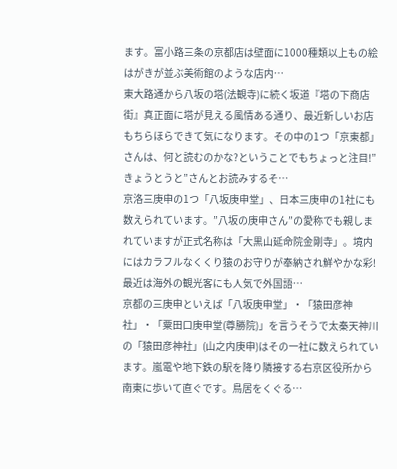ます。富小路三条の京都店は壁面に1000種類以上もの絵はがきが並ぶ美術館のような店内…
東大路通から八坂の塔(法観寺)に続く坂道『塔の下商店街』真正面に塔が見える風情ある通り、最近新しいお店もちらほらできて気になります。その中の1つ「京東都」さんは、何と読むのかな?ということでもちょっと注目!”きょうとうと”さんとお読みするそ…
京洛三庚申の1つ「八坂庚申堂」、日本三庚申の1社にも数えられています。”八坂の庚申さん”の愛称でも親しまれていますが正式名称は「大黒山延命院金剛寺」。境内にはカラフルなくくり猿のお守りが奉納され鮮やかな彩!最近は海外の観光客にも人気で外国語…
京都の三庚申といえば「八坂庚申堂」・「猿田彦神社」・「粟田口庚申堂(尊勝院)」を言うそうで太秦天神川の「猿田彦神社」(山之内庚申)はその一社に数えられています。嵐電や地下鉄の駅を降り隣接する右京区役所から南東に歩いて直ぐです。鳥居をくぐる…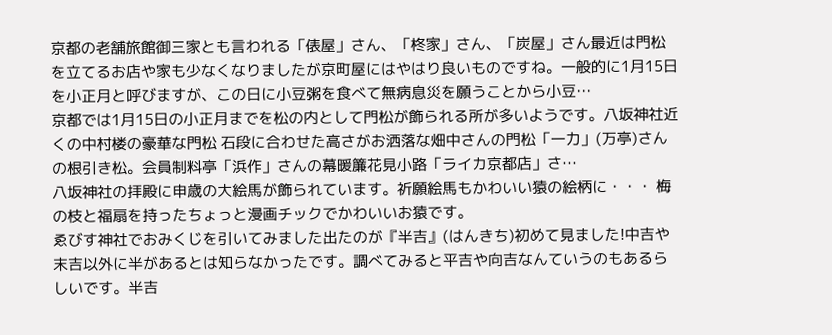京都の老舗旅館御三家とも言われる「俵屋」さん、「柊家」さん、「炭屋」さん最近は門松を立てるお店や家も少なくなりましたが京町屋にはやはり良いものですね。一般的に1月15日を小正月と呼びますが、この日に小豆粥を食べて無病息災を願うことから小豆…
京都では1月15日の小正月までを松の内として門松が飾られる所が多いようです。八坂神社近くの中村楼の豪華な門松 石段に合わせた高さがお洒落な畑中さんの門松「一力」(万亭)さんの根引き松。会員制料亭「浜作」さんの幕暖簾花見小路「ライカ京都店」さ…
八坂神社の拝殿に申歳の大絵馬が飾られています。祈願絵馬もかわいい猿の絵柄に・・・ 梅の枝と福扇を持ったちょっと漫画チックでかわいいお猿です。
ゑびす神社でおみくじを引いてみました出たのが『半吉』(はんきち)初めて見ました!中吉や末吉以外に半があるとは知らなかったです。調べてみると平吉や向吉なんていうのもあるらしいです。半吉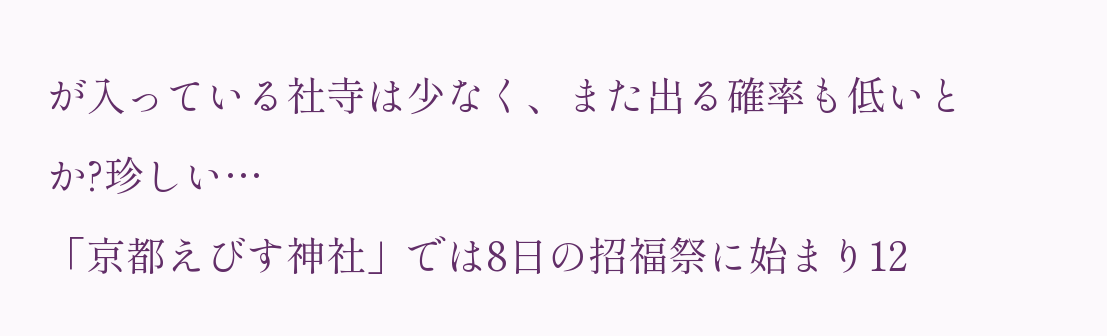が入っている社寺は少なく、また出る確率も低いとか?珍しい…
「京都えびす神社」では8日の招福祭に始まり12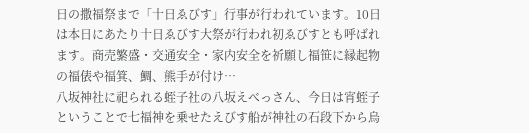日の撒福祭まで「十日ゑびす」行事が行われています。10日は本日にあたり十日ゑびす大祭が行われ初ゑびすとも呼ばれます。商売繁盛・交通安全・家内安全を祈願し福笹に縁起物の福俵や福箕、鯛、熊手が付け…
八坂神社に祀られる蛭子社の八坂えべっさん、今日は宵蛭子ということで七福神を乗せたえびす船が神社の石段下から烏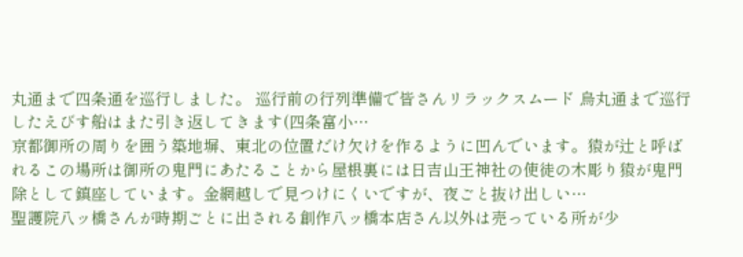丸通まで四条通を巡行しました。 巡行前の行列準備で皆さんリラックスムード 烏丸通まで巡行したえびす船はまた引き返してきます(四条富小…
京都御所の周りを囲う築地塀、東北の位置だけ欠けを作るように凹んでいます。猿が辻と呼ばれるこの場所は御所の鬼門にあたることから屋根裏には日吉山王神社の使徒の木彫り猿が鬼門除として鎮座しています。金網越しで見つけにくいですが、夜ごと抜け出しい…
聖護院八ッ橋さんが時期ごとに出される創作八ッ橋本店さん以外は売っている所が少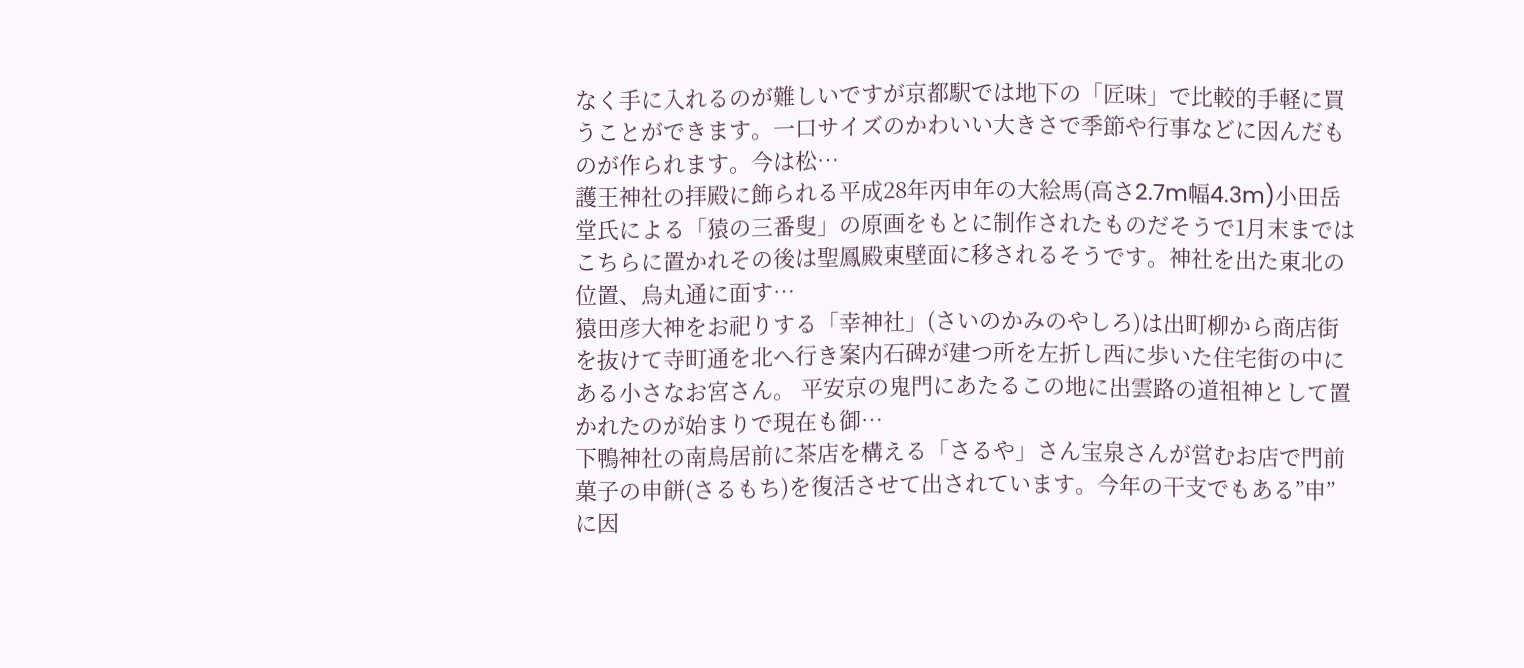なく手に入れるのが難しいですが京都駅では地下の「匠味」で比較的手軽に買うことができます。一口サイズのかわいい大きさで季節や行事などに因んだものが作られます。今は松…
護王神社の拝殿に飾られる平成28年丙申年の大絵馬(高さ2.7m幅4.3m)小田岳堂氏による「猿の三番叟」の原画をもとに制作されたものだそうで1月末まではこちらに置かれその後は聖鳳殿東壁面に移されるそうです。神社を出た東北の位置、烏丸通に面す…
猿田彦大神をお祀りする「幸神社」(さいのかみのやしろ)は出町柳から商店街を抜けて寺町通を北へ行き案内石碑が建つ所を左折し西に歩いた住宅街の中にある小さなお宮さん。 平安京の鬼門にあたるこの地に出雲路の道祖神として置かれたのが始まりで現在も御…
下鴨神社の南鳥居前に茶店を構える「さるや」さん宝泉さんが営むお店で門前菓子の申餅(さるもち)を復活させて出されています。今年の干支でもある”申”に因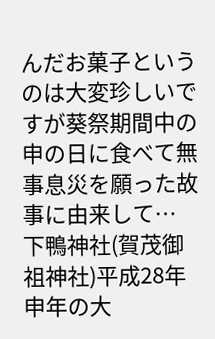んだお菓子というのは大変珍しいですが葵祭期間中の申の日に食べて無事息災を願った故事に由来して…
下鴨神社(賀茂御祖神社)平成28年申年の大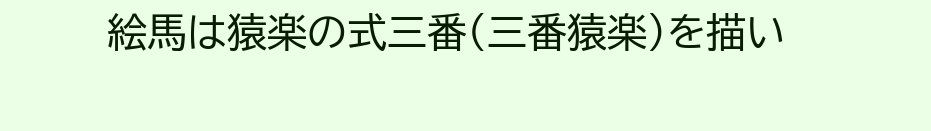絵馬は猿楽の式三番(三番猿楽)を描い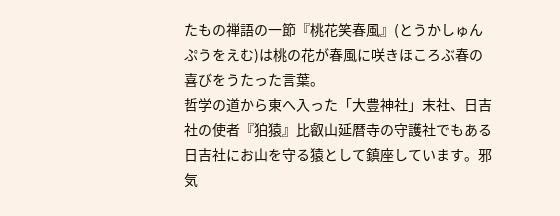たもの禅語の一節『桃花笑春風』(とうかしゅんぷうをえむ)は桃の花が春風に咲きほころぶ春の喜びをうたった言葉。
哲学の道から東へ入った「大豊神社」末社、日吉社の使者『狛猿』比叡山延暦寺の守護社でもある日吉社にお山を守る猿として鎮座しています。邪気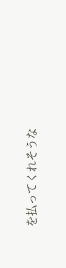を払ってくれそうな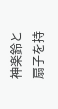神楽鈴と扇子を持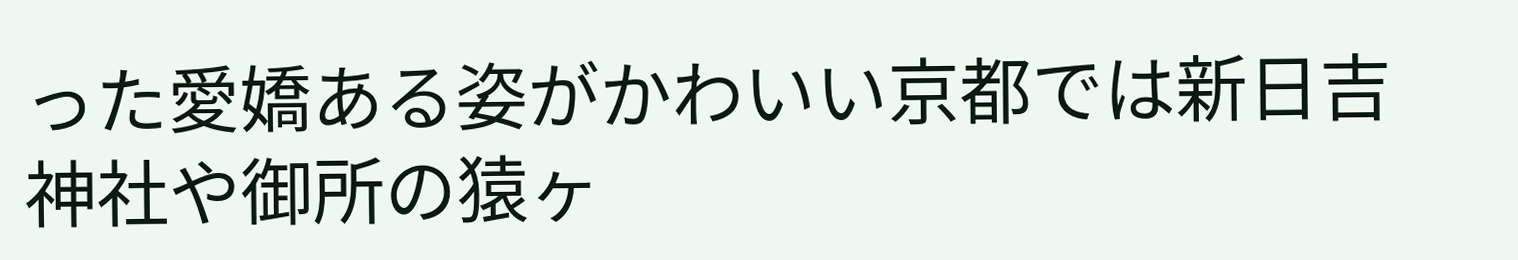った愛嬌ある姿がかわいい京都では新日吉神社や御所の猿ヶ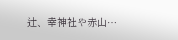辻、幸神社や赤山…